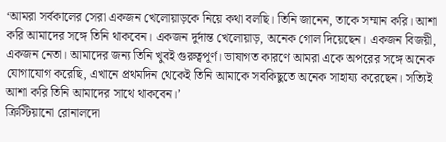‘আমরা সর্বকালের সেরা একজন খেলোয়াড়কে নিয়ে কথা বলছি। তিনি জানেন, তাকে সম্মান করি। আশা করি আমাদের সঙ্গে তিনি থাকবেন। একজন দুর্দান্ত খেলোয়াড়, অনেক গোল দিয়েছেন। একজন বিজয়ী, একজন নেতা। আমাদের জন্য তিনি খুবই গুরুত্বপূর্ণ। ভাষাগত কারণে আমরা একে অপরের সঙ্গে অনেক যোগাযোগ করেছি, এখানে প্রথমদিন থেকেই তিনি আমাকে সবকিছুতে অনেক সাহায্য করেছেন। সত্যিই আশা করি তিনি আমাদের সাথে থাকবেন।’
ক্রিস্টিয়ানো রোনালদো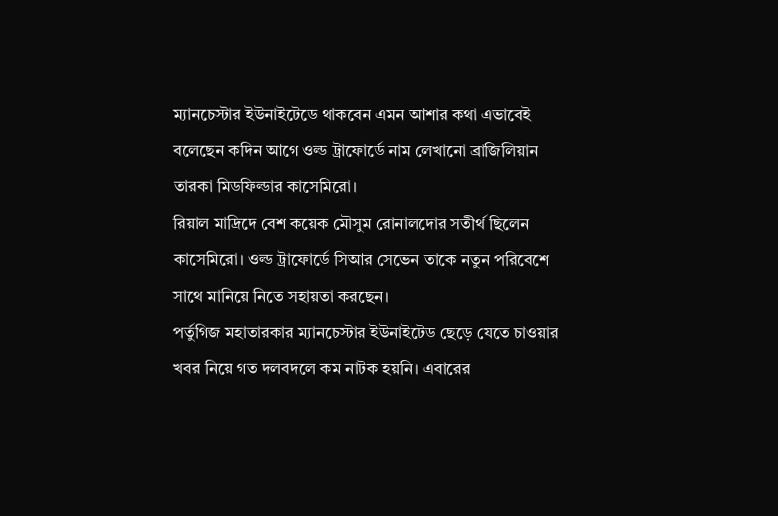ম্যানচেস্টার ইউনাইটেডে থাকবেন এমন আশার কথা এভাবেই বলেছেন কদিন আগে ওল্ড ট্রাফোর্ডে নাম লেখানো ব্রাজিলিয়ান তারকা মিডফিল্ডার কাসেমিরো।
রিয়াল মাদ্রিদে বেশ কয়েক মৌসুম রোনালদোর সতীর্থ ছিলেন কাসেমিরো। ওল্ড ট্রাফোর্ডে সিআর সেভেন তাকে নতুন পরিবেশে সাথে মানিয়ে নিতে সহায়তা করছেন।
পর্তুগিজ মহাতারকার ম্যানচেস্টার ইউনাইটেড ছেড়ে যেতে চাওয়ার খবর নিয়ে গত দলবদলে কম নাটক হয়নি। এবারের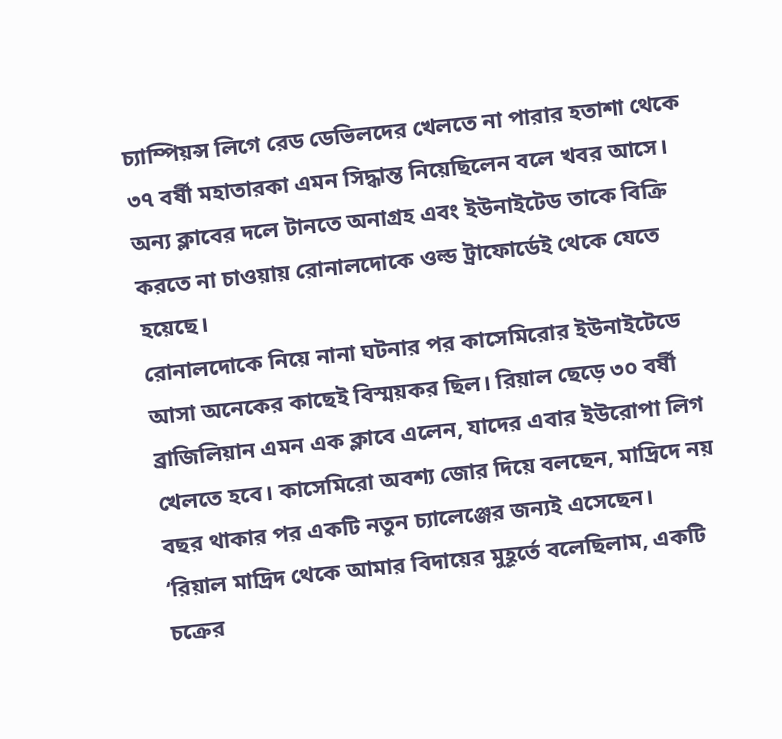চ্যাম্পিয়ন্স লিগে রেড ডেভিলদের খেলতে না পারার হতাশা থেকে ৩৭ বর্ষী মহাতারকা এমন সিদ্ধান্ত নিয়েছিলেন বলে খবর আসে। অন্য ক্লাবের দলে টানতে অনাগ্রহ এবং ইউনাইটেড তাকে বিক্রি করতে না চাওয়ায় রোনালদোকে ওল্ড ট্রাফোর্ডেই থেকে যেতে হয়েছে।
রোনালদোকে নিয়ে নানা ঘটনার পর কাসেমিরোর ইউনাইটেডে আসা অনেকের কাছেই বিস্ময়কর ছিল। রিয়াল ছেড়ে ৩০ বর্ষী ব্রাজিলিয়ান এমন এক ক্লাবে এলেন, যাদের এবার ইউরোপা লিগ খেলতে হবে। কাসেমিরো অবশ্য জোর দিয়ে বলছেন, মাদ্রিদে নয় বছর থাকার পর একটি নতুন চ্যালেঞ্জের জন্যই এসেছেন।
‘রিয়াল মাদ্রিদ থেকে আমার বিদায়ের মুহূর্তে বলেছিলাম, একটি চক্রের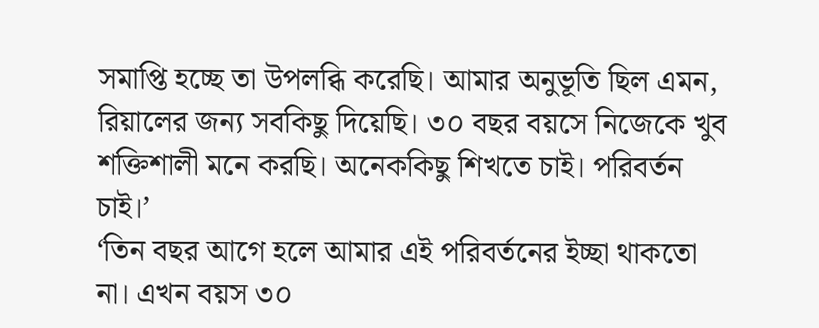সমাপ্তি হচ্ছে তা উপলব্ধি করেছি। আমার অনুভূতি ছিল এমন, রিয়ালের জন্য সবকিছু দিয়েছি। ৩০ বছর বয়সে নিজেকে খুব শক্তিশালী মনে করছি। অনেককিছু শিখতে চাই। পরিবর্তন চাই।’
‘তিন বছর আগে হলে আমার এই পরিবর্তনের ইচ্ছা থাকতো না। এখন বয়স ৩০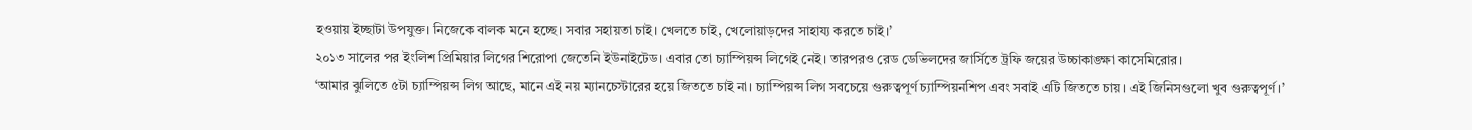হওয়ায় ইচ্ছাটা উপযুক্ত। নিজেকে বালক মনে হচ্ছে। সবার সহায়তা চাই। খেলতে চাই, খেলোয়াড়দের সাহায্য করতে চাই।’
২০১৩ সালের পর ইংলিশ প্রিমিয়ার লিগের শিরোপা জেতেনি ইউনাইটেড। এবার তো চ্যাম্পিয়ন্স লিগেই নেই। তারপরও রেড ডেভিলদের জার্সিতে ট্রফি জয়ের উচ্চাকাঙ্ক্ষা কাসেমিরোর।
‘আমার ঝুলিতে ৫টা চ্যাম্পিয়ন্স লিগ আছে, মানে এই নয় ম্যানচেস্টারের হয়ে জিততে চাই না। চ্যাম্পিয়ন্স লিগ সবচেয়ে গুরুত্বপূর্ণ চ্যাম্পিয়নশিপ এবং সবাই এটি জিততে চায়। এই জিনিসগুলো খুব গুরুত্বপূর্ণ।’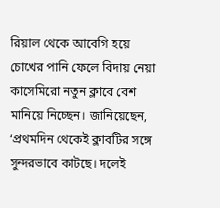রিয়াল থেকে আবেগি হয়ে চোখের পানি ফেলে বিদায় নেয়া কাসেমিরো নতুন ক্লাবে বেশ মানিয়ে নিচ্ছেন। জানিয়েছেন, ‘প্রথমদিন থেকেই ক্লাবটির সঙ্গে সুন্দরভাবে কাটছে। দলেই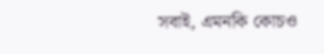সবাই, এমনকি কোচও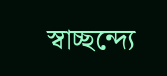স্বাচ্ছন্দ্যে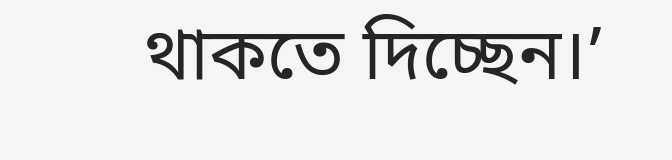থাকতে দিচ্ছেন।’